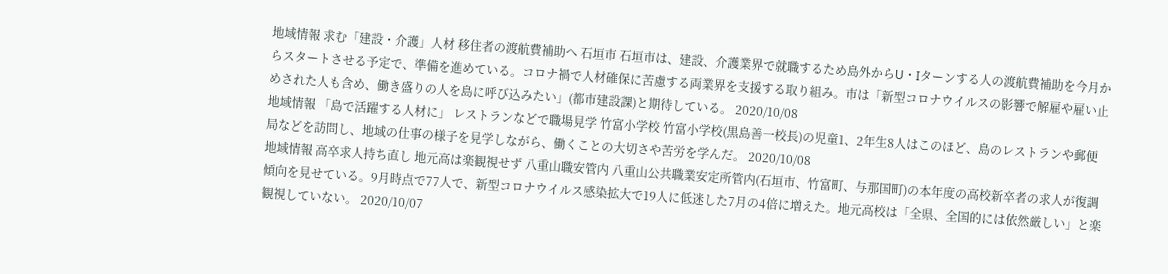地域情報 求む「建設・介護」人材 移住者の渡航費補助へ 石垣市 石垣市は、建設、介護業界で就職するため島外からU・Iターンする人の渡航費補助を今月からスタートさせる予定で、準備を進めている。コロナ禍で人材確保に苦慮する両業界を支援する取り組み。市は「新型コロナウイルスの影響で解雇や雇い止めされた人も含め、働き盛りの人を島に呼び込みたい」(都市建設課)と期待している。 2020/10/08
地域情報 「島で活躍する人材に」 レストランなどで職場見学 竹富小学校 竹富小学校(黒島善一校長)の児童1、2年生8人はこのほど、島のレストランや郵便局などを訪問し、地域の仕事の様子を見学しながら、働くことの大切さや苦労を学んだ。 2020/10/08
地域情報 高卒求人持ち直し 地元高は楽観視せず 八重山職安管内 八重山公共職業安定所管内(石垣市、竹富町、与那国町)の本年度の高校新卒者の求人が復調傾向を見せている。9月時点で77人で、新型コロナウイルス感染拡大で19人に低迷した7月の4倍に増えた。地元高校は「全県、全国的には依然厳しい」と楽観視していない。 2020/10/07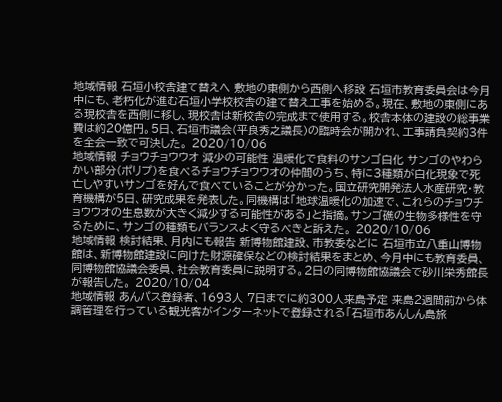地域情報 石垣小校舎建て替えへ 敷地の東側から西側へ移設 石垣市教育委員会は今月中にも、老朽化が進む石垣小学校校舎の建て替え工事を始める。現在、敷地の東側にある現校舎を西側に移し、現校舎は新校舎の完成まで使用する。校舎本体の建設の総事業費は約20億円。5日、石垣市議会(平良秀之議長)の臨時会が開かれ、工事請負契約3件を全会一致で可決した。 2020/10/06
地域情報 チョウチョウウオ 減少の可能性 温暖化で食料のサンゴ白化 サンゴのやわらかい部分(ポリプ)を食べるチョウチョウウオの仲間のうち、特に3種類が白化現象で死亡しやすいサンゴを好んで食べていることが分かった。国立研究開発法人水産研究・教育機構が5日、研究成果を発表した。同機構は「地球温暖化の加速で、これらのチョウチョウウオの生息数が大きく減少する可能性がある」と指摘。サンゴ礁の生物多様性を守るために、サンゴの種類もバランスよく守るべきと訴えた。 2020/10/06
地域情報 検討結果、月内にも報告 新博物館建設、市教委などに 石垣市立八重山博物館は、新博物館建設に向けた財源確保などの検討結果をまとめ、今月中にも教育委員、同博物館協議会委員、社会教育委員に説明する。2日の同博物館協議会で砂川栄秀館長が報告した。 2020/10/04
地域情報 あんパス登録者、1693人 7日までに約300人来島予定 来島2週間前から体調管理を行っている観光客がインターネットで登録される「石垣市あんしん島旅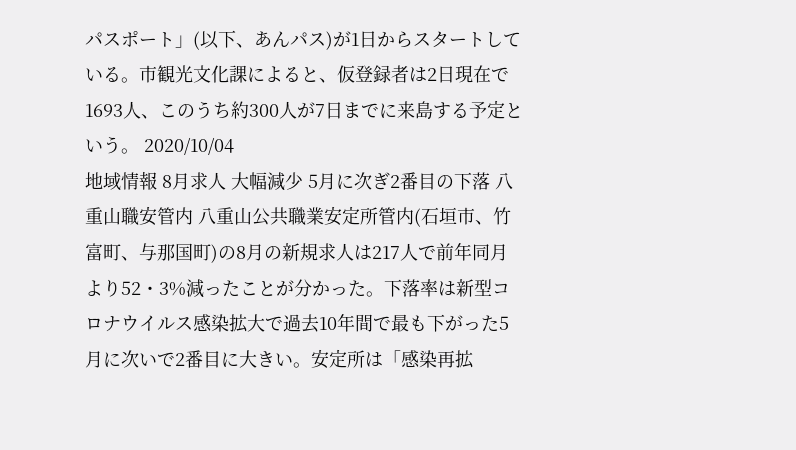パスポート」(以下、あんパス)が1日からスタートしている。市観光文化課によると、仮登録者は2日現在で1693人、このうち約300人が7日までに来島する予定という。 2020/10/04
地域情報 8月求人 大幅減少 5月に次ぎ2番目の下落 八重山職安管内 八重山公共職業安定所管内(石垣市、竹富町、与那国町)の8月の新規求人は217人で前年同月より52・3%減ったことが分かった。下落率は新型コロナウイルス感染拡大で過去10年間で最も下がった5月に次いで2番目に大きい。安定所は「感染再拡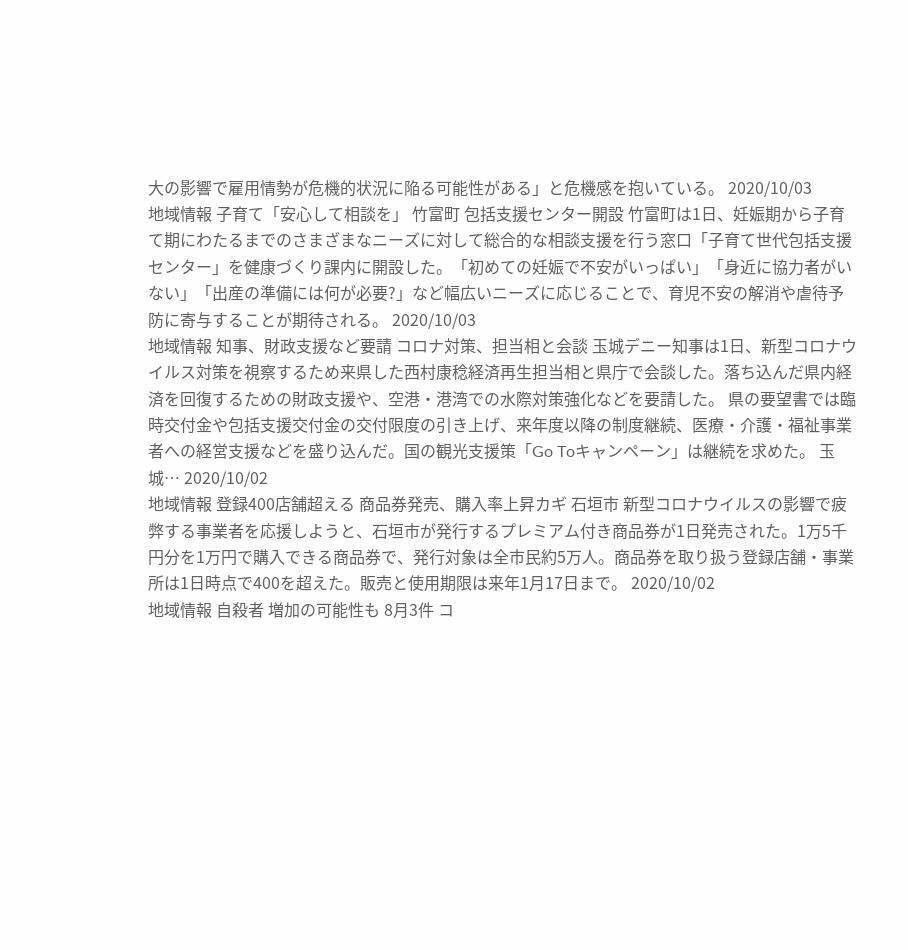大の影響で雇用情勢が危機的状況に陥る可能性がある」と危機感を抱いている。 2020/10/03
地域情報 子育て「安心して相談を」 竹富町 包括支援センター開設 竹富町は1日、妊娠期から子育て期にわたるまでのさまざまなニーズに対して総合的な相談支援を行う窓口「子育て世代包括支援センター」を健康づくり課内に開設した。「初めての妊娠で不安がいっぱい」「身近に協力者がいない」「出産の準備には何が必要?」など幅広いニーズに応じることで、育児不安の解消や虐待予防に寄与することが期待される。 2020/10/03
地域情報 知事、財政支援など要請 コロナ対策、担当相と会談 玉城デニー知事は1日、新型コロナウイルス対策を視察するため来県した西村康稔経済再生担当相と県庁で会談した。落ち込んだ県内経済を回復するための財政支援や、空港・港湾での水際対策強化などを要請した。 県の要望書では臨時交付金や包括支援交付金の交付限度の引き上げ、来年度以降の制度継続、医療・介護・福祉事業者への経営支援などを盛り込んだ。国の観光支援策「Go Toキャンペーン」は継続を求めた。 玉城… 2020/10/02
地域情報 登録400店舗超える 商品券発売、購入率上昇カギ 石垣市 新型コロナウイルスの影響で疲弊する事業者を応援しようと、石垣市が発行するプレミアム付き商品券が1日発売された。1万5千円分を1万円で購入できる商品券で、発行対象は全市民約5万人。商品券を取り扱う登録店舗・事業所は1日時点で400を超えた。販売と使用期限は来年1月17日まで。 2020/10/02
地域情報 自殺者 増加の可能性も 8月3件 コ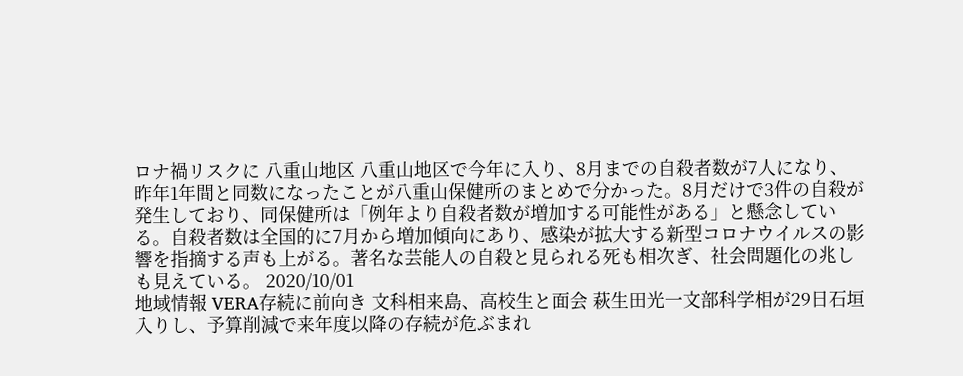ロナ禍リスクに 八重山地区 八重山地区で今年に入り、8月までの自殺者数が7人になり、昨年1年間と同数になったことが八重山保健所のまとめで分かった。8月だけで3件の自殺が発生しており、同保健所は「例年より自殺者数が増加する可能性がある」と懸念している。自殺者数は全国的に7月から増加傾向にあり、感染が拡大する新型コロナウイルスの影響を指摘する声も上がる。著名な芸能人の自殺と見られる死も相次ぎ、社会問題化の兆しも見えている。 2020/10/01
地域情報 VERA存続に前向き 文科相来島、高校生と面会 萩生田光一文部科学相が29日石垣入りし、予算削減で来年度以降の存続が危ぶまれ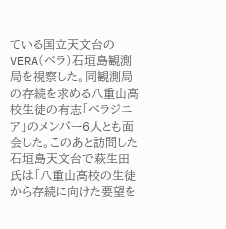ている国立天文台のVERA(ベラ)石垣島観測局を視察した。同観測局の存続を求める八重山高校生徒の有志「ベラジニア」のメンバー6人とも面会した。このあと訪問した石垣島天文台で萩生田氏は「八重山高校の生徒から存続に向けた要望を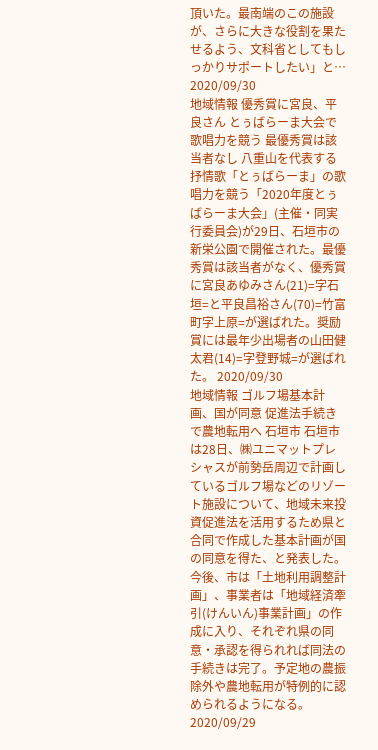頂いた。最南端のこの施設が、さらに大きな役割を果たせるよう、文科省としてもしっかりサポートしたい」と… 2020/09/30
地域情報 優秀賞に宮良、平良さん とぅばらーま大会で歌唱力を競う 最優秀賞は該当者なし 八重山を代表する抒情歌「とぅばらーま」の歌唱力を競う「2020年度とぅばらーま大会」(主催・同実行委員会)が29日、石垣市の新栄公園で開催された。最優秀賞は該当者がなく、優秀賞に宮良あゆみさん(21)=字石垣=と平良昌裕さん(70)=竹富町字上原=が選ばれた。奨励賞には最年少出場者の山田健太君(14)=字登野城=が選ばれた。 2020/09/30
地域情報 ゴルフ場基本計画、国が同意 促進法手続きで農地転用へ 石垣市 石垣市は28日、㈱ユニマットプレシャスが前勢岳周辺で計画しているゴルフ場などのリゾート施設について、地域未来投資促進法を活用するため県と合同で作成した基本計画が国の同意を得た、と発表した。今後、市は「土地利用調整計画」、事業者は「地域経済牽引(けんいん)事業計画」の作成に入り、それぞれ県の同意・承認を得られれば同法の手続きは完了。予定地の農振除外や農地転用が特例的に認められるようになる。 2020/09/29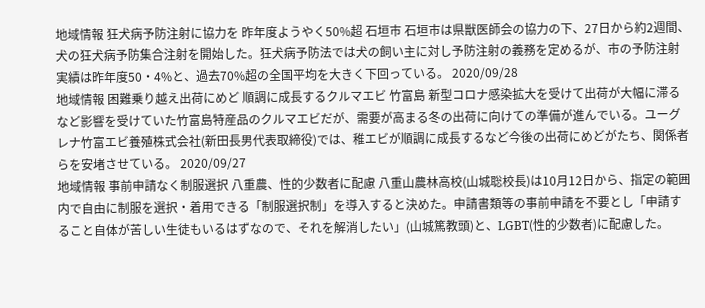地域情報 狂犬病予防注射に協力を 昨年度ようやく50%超 石垣市 石垣市は県獣医師会の協力の下、27日から約2週間、犬の狂犬病予防集合注射を開始した。狂犬病予防法では犬の飼い主に対し予防注射の義務を定めるが、市の予防注射実績は昨年度50・4%と、過去70%超の全国平均を大きく下回っている。 2020/09/28
地域情報 困難乗り越え出荷にめど 順調に成長するクルマエビ 竹富島 新型コロナ感染拡大を受けて出荷が大幅に滞るなど影響を受けていた竹富島特産品のクルマエビだが、需要が高まる冬の出荷に向けての準備が進んでいる。ユーグレナ竹富エビ養殖株式会社(新田長男代表取締役)では、稚エビが順調に成長するなど今後の出荷にめどがたち、関係者らを安堵させている。 2020/09/27
地域情報 事前申請なく制服選択 八重農、性的少数者に配慮 八重山農林高校(山城聡校長)は10月12日から、指定の範囲内で自由に制服を選択・着用できる「制服選択制」を導入すると決めた。申請書類等の事前申請を不要とし「申請すること自体が苦しい生徒もいるはずなので、それを解消したい」(山城篤教頭)と、LGBT(性的少数者)に配慮した。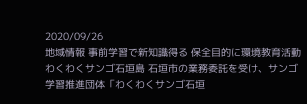2020/09/26
地域情報 事前学習で新知識得る 保全目的に環境教育活動 わくわくサンゴ石垣島 石垣市の業務委託を受け、サンゴ学習推進団体「わくわくサンゴ石垣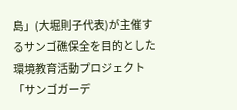島」(大堀則子代表)が主催するサンゴ礁保全を目的とした環境教育活動プロジェクト「サンゴガーデ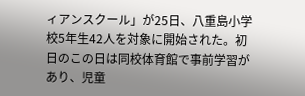ィアンスクール」が25日、八重島小学校5年生42人を対象に開始された。初日のこの日は同校体育館で事前学習があり、児童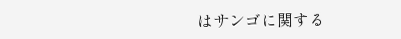はサンゴに関する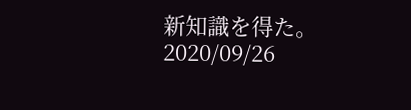新知識を得た。 2020/09/26